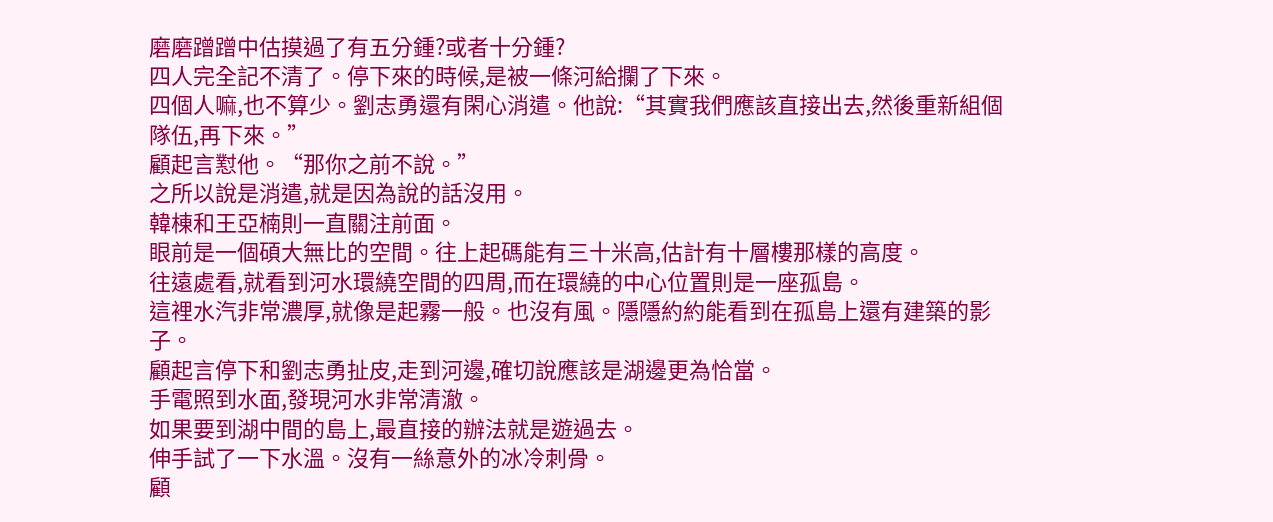磨磨蹭蹭中估摸過了有五分鍾?或者十分鍾?
四人完全記不清了。停下來的時候,是被一條河給攔了下來。
四個人嘛,也不算少。劉志勇還有閑心消遣。他說:“其實我們應該直接出去,然後重新組個隊伍,再下來。”
顧起言懟他。“那你之前不說。”
之所以說是消遣,就是因為說的話沒用。
韓棟和王亞楠則一直關注前面。
眼前是一個碩大無比的空間。往上起碼能有三十米高,估計有十層樓那樣的高度。
往遠處看,就看到河水環繞空間的四周,而在環繞的中心位置則是一座孤島。
這裡水汽非常濃厚,就像是起霧一般。也沒有風。隱隱約約能看到在孤島上還有建築的影子。
顧起言停下和劉志勇扯皮,走到河邊,確切說應該是湖邊更為恰當。
手電照到水面,發現河水非常清澈。
如果要到湖中間的島上,最直接的辦法就是遊過去。
伸手試了一下水溫。沒有一絲意外的冰冷刺骨。
顧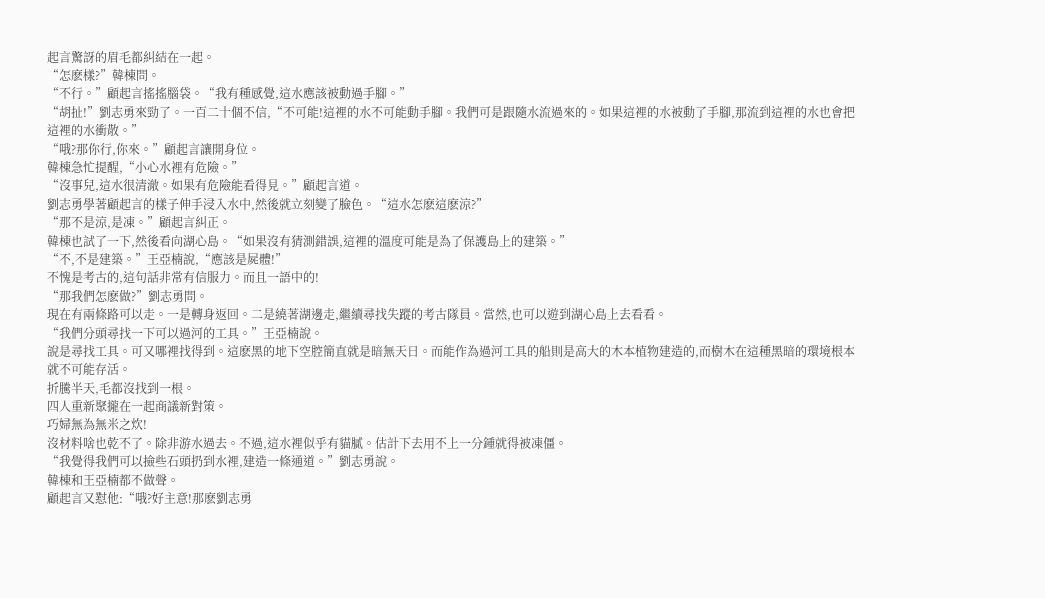起言驚訝的眉毛都糾結在一起。
“怎麽樣?”韓棟問。
“不行。”顧起言搖搖腦袋。“我有種感覺,這水應該被動過手腳。”
“胡扯!”劉志勇來勁了。一百二十個不信,“不可能!這裡的水不可能動手腳。我們可是跟隨水流過來的。如果這裡的水被動了手腳,那流到這裡的水也會把這裡的水衝散。”
“哦?那你行,你來。”顧起言讓開身位。
韓棟急忙提醒,“小心水裡有危險。”
“沒事兒,這水很清澈。如果有危險能看得見。”顧起言道。
劉志勇學著顧起言的樣子伸手浸入水中,然後就立刻變了臉色。“這水怎麽這麽涼?”
“那不是涼,是凍。”顧起言糾正。
韓棟也試了一下,然後看向湖心島。“如果沒有猜測錯誤,這裡的溫度可能是為了保護島上的建築。”
“不,不是建築。”王亞楠說,“應該是屍體!”
不愧是考古的,這句話非常有信服力。而且一語中的!
“那我們怎麽做?”劉志勇問。
現在有兩條路可以走。一是轉身返回。二是繞著湖邊走,繼續尋找失蹤的考古隊員。當然,也可以遊到湖心島上去看看。
“我們分頭尋找一下可以過河的工具。”王亞楠說。
說是尋找工具。可又哪裡找得到。這麽黑的地下空腔簡直就是暗無天日。而能作為過河工具的船則是高大的木本植物建造的,而樹木在這種黑暗的環境根本就不可能存活。
折騰半天,毛都沒找到一根。
四人重新聚攏在一起商議新對策。
巧婦無為無米之炊!
沒材料啥也乾不了。除非游水過去。不過,這水裡似乎有貓膩。估計下去用不上一分鍾就得被凍僵。
“我覺得我們可以撿些石頭扔到水裡,建造一條通道。”劉志勇說。
韓棟和王亞楠都不做聲。
顧起言又懟他:“哦?好主意!那麽劉志勇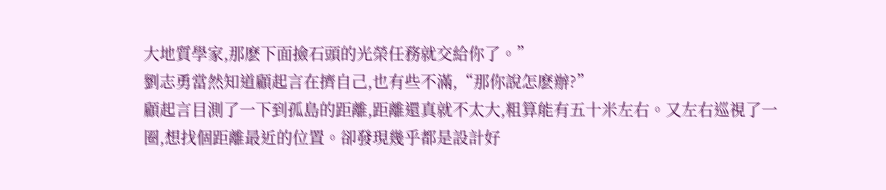大地質學家,那麽下面撿石頭的光榮任務就交給你了。”
劉志勇當然知道顧起言在擠自己,也有些不滿,“那你說怎麽辦?”
顧起言目測了一下到孤島的距離,距離還真就不太大,粗算能有五十米左右。又左右巡視了一圈,想找個距離最近的位置。卻發現幾乎都是設計好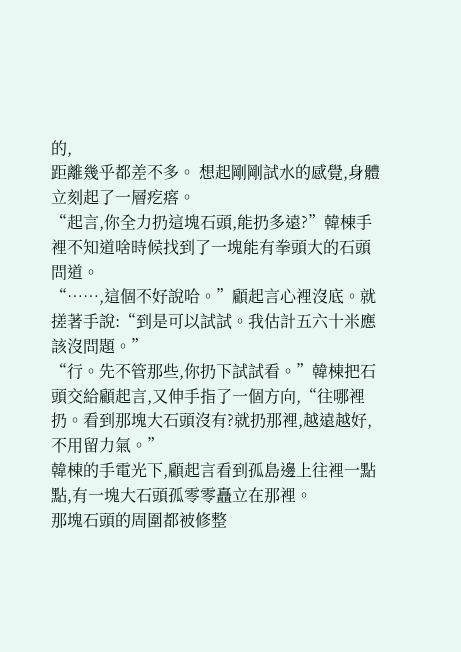的,
距離幾乎都差不多。 想起剛剛試水的感覺,身體立刻起了一層疙瘩。
“起言,你全力扔這塊石頭,能扔多遠?”韓棟手裡不知道啥時候找到了一塊能有拳頭大的石頭問道。
“……,這個不好說哈。”顧起言心裡沒底。就搓著手說:“到是可以試試。我估計五六十米應該沒問題。”
“行。先不管那些,你扔下試試看。”韓棟把石頭交給顧起言,又伸手指了一個方向,“往哪裡扔。看到那塊大石頭沒有?就扔那裡,越遠越好,不用留力氣。”
韓棟的手電光下,顧起言看到孤島邊上往裡一點點,有一塊大石頭孤零零矗立在那裡。
那塊石頭的周圍都被修整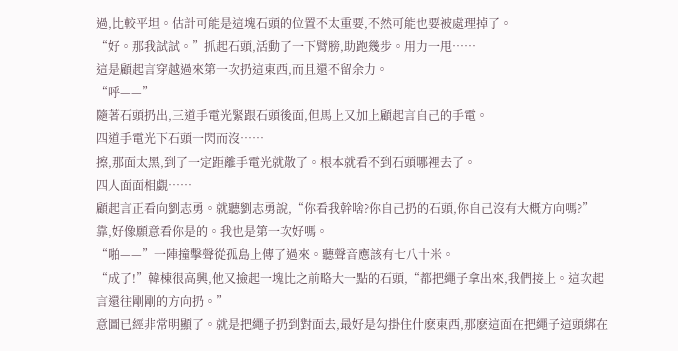過,比較平坦。估計可能是這塊石頭的位置不太重要,不然可能也要被處理掉了。
“好。那我試試。”抓起石頭,活動了一下臂膀,助跑幾步。用力一甩……
這是顧起言穿越過來第一次扔這東西,而且還不留余力。
“呼——”
隨著石頭扔出,三道手電光緊跟石頭後面,但馬上又加上顧起言自己的手電。
四道手電光下石頭一閃而沒……
擦,那面太黑,到了一定距離手電光就散了。根本就看不到石頭哪裡去了。
四人面面相覷……
顧起言正看向劉志勇。就聽劉志勇說,“你看我幹啥?你自己扔的石頭,你自己沒有大概方向嗎?”
靠,好像願意看你是的。我也是第一次好嗎。
“啪——”一陣撞擊聲從孤島上傳了過來。聽聲音應該有七八十米。
“成了!”韓棟很高興,他又撿起一塊比之前略大一點的石頭,“都把繩子拿出來,我們接上。這次起言還往剛剛的方向扔。”
意圖已經非常明顯了。就是把繩子扔到對面去,最好是勾掛住什麽東西,那麽這面在把繩子這頭綁在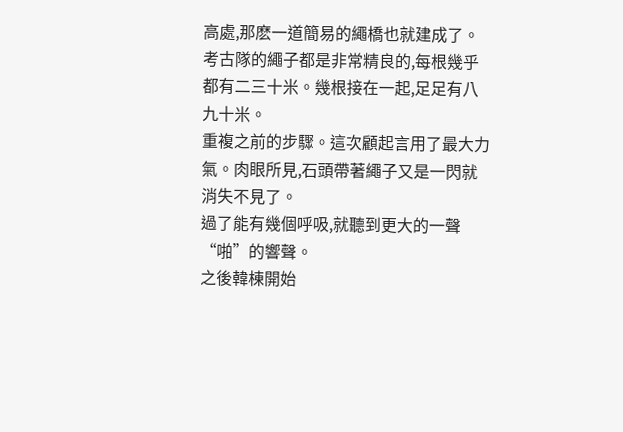高處,那麽一道簡易的繩橋也就建成了。
考古隊的繩子都是非常精良的,每根幾乎都有二三十米。幾根接在一起,足足有八九十米。
重複之前的步驟。這次顧起言用了最大力氣。肉眼所見,石頭帶著繩子又是一閃就消失不見了。
過了能有幾個呼吸,就聽到更大的一聲“啪”的響聲。
之後韓棟開始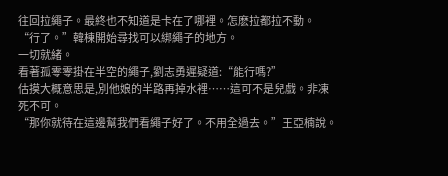往回拉繩子。最終也不知道是卡在了哪裡。怎麽拉都拉不動。
“行了。”韓棟開始尋找可以綁繩子的地方。
一切就緒。
看著孤零零掛在半空的繩子,劉志勇遲疑道:“能行嗎?”
估摸大概意思是,別他娘的半路再掉水裡……這可不是兒戲。非凍死不可。
“那你就待在這邊幫我們看繩子好了。不用全過去。”王亞楠說。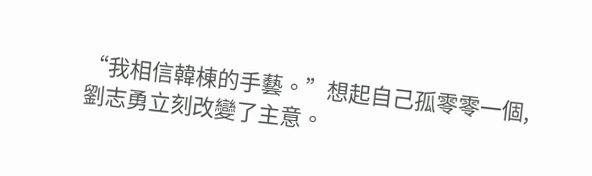“我相信韓棟的手藝。”想起自己孤零零一個,劉志勇立刻改變了主意。